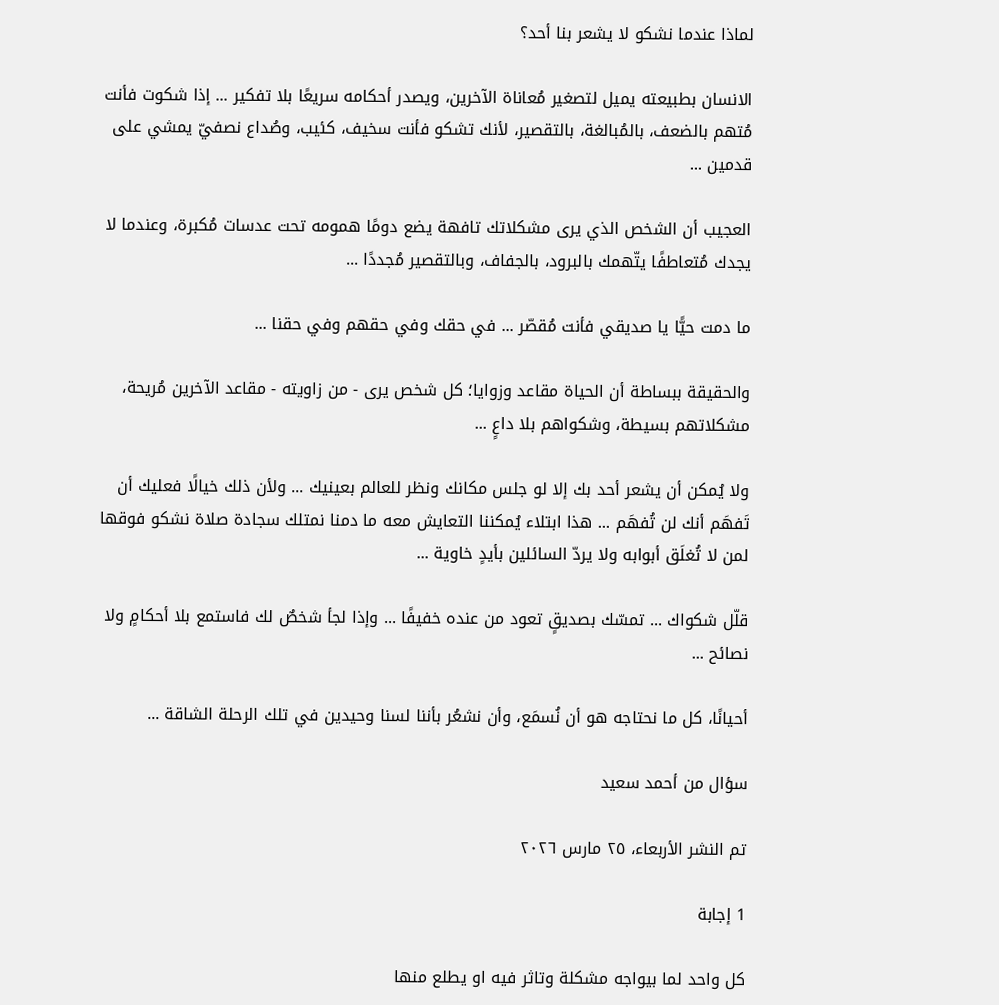لماذا عندما نشكو لا يشعر بنا أحد؟

الانسان بطبيعته يميل لتصغير مُعاناة الآخرين، ويصدر أحكامه سريعًا بلا تفكير ... إذا شكوت فأنت مُتهم بالضعف، بالمُبالغة، بالتقصير، لأنك تشكو فأنت سخيف، كئيب، وصُداع نصفيّ يمشي على قدمين ...

العجيب أن الشخص الذي يرى مشكلاتك تافهة يضع دومًا همومه تحت عدسات مُكبرة، وعندما لا يجدك مُتعاطفًا يتّهمك بالبرود، بالجفاف، وبالتقصير مُجددًا ...

ما دمت حيًّا يا صديقي فأنت مُقصّر ... في حقك وفي حقهم وفي حقنا ...

والحقيقة ببساطة أن الحياة مقاعد وزوايا؛ كل شخص يرى - من زاويته - مقاعد الآخرين مُريحة، مشكلاتهم بسيطة، وشكواهم بلا داعٍ ...

ولا يُمكن أن يشعر أحد بك إلا لو جلس مكانك ونظر للعالم بعينيك ... ولأن ذلك خيالًا فعليك أن تَفهَم أنك لن تُفهَم ... هذا ابتلاء يُمكننا التعايش معه ما دمنا نمتلك سجادة صلاة نشكو فوقها لمن لا تُغلَق أبوابه ولا يردّ السائلين بأيدٍ خاوية ...

قلّل شكواك ... تمسّك بصديقٍ تعود من عنده خفيفًا ... وإذا لجأ شخصٌ لك فاستمع بلا أحكامٍ ولا نصائح ...

أحيانًا، كل ما نحتاجه هو أن نُسمَع، وأن نشعُر بأننا لسنا وحيدين في تلك الرحلة الشاقة ...

سؤال من أحمد سعيد

تم النشر الأربعاء، ٢٥ مارس ٢٠٢٦

1 إجابة

كل واحد لما بيواجه مشكلة وتاثر فيه او يطلع منها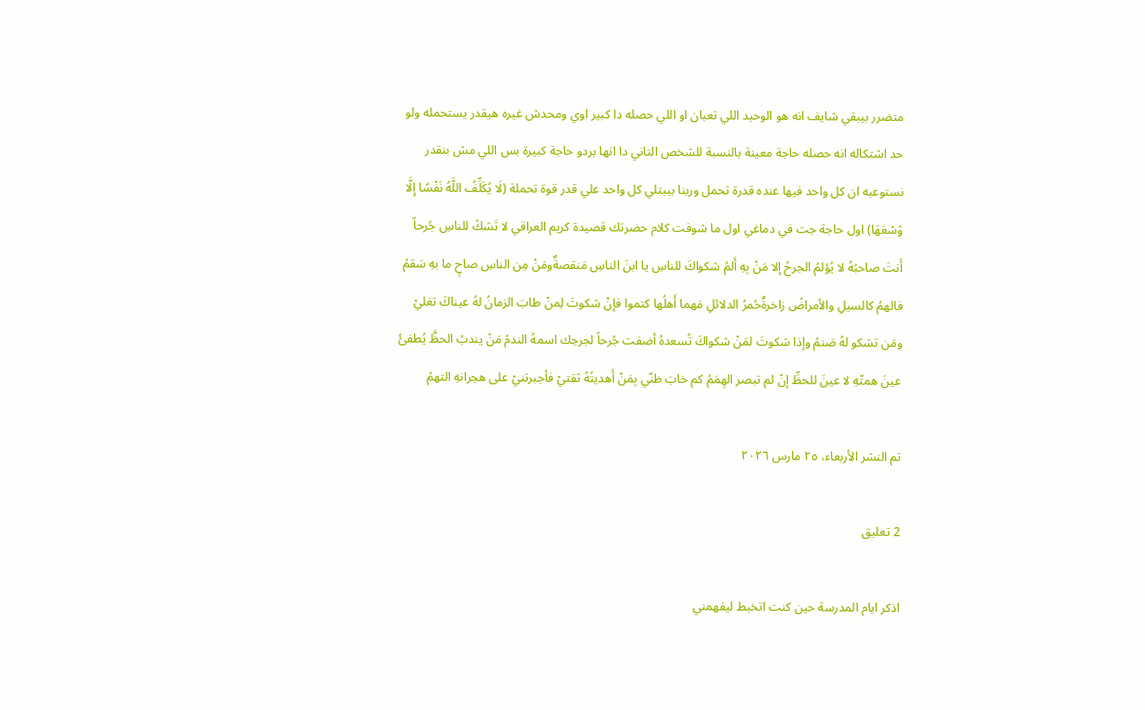متضرر بيبقي شايف انه هو الوحيد اللي تعبان او اللي حصله دا كبير اوي ومحدش غيره هيقدر يستحمله ولو حد اشتكاله انه حصله حاجة معينة بالنسبة للشخص التاني دا انها بردو حاجة كبيرة بس اللي مش بنقدر نستوعبه ان كل واحد فيها عنده قدرة تحمل وربنا بيبتلي كل واحد علي قدر قوة تحملة (لَا يُكَلِّفُ اللَّهُ نَفْسًا إِلَّا وُسْعَهَا) اول حاجة جت في دماغي اول ما شوفت كلام حضرتك قصيدة كريم العراقي لا تَشكُ للناسِ جُرحاً أَنتَ صاحبُهُ لا يُؤلمُ الجرحُ إلا مَنْ بِهِ أَلمُ شكواكَ للناسِ يا ابنَ الناسِ مَنقصةٌومَنْ مِن الناسِ صاحٍ ما بهِ سَقمُ فالهمُ كالسيلِ والأمراضُ زاخرةٌحُمرُ الدلائلِ مَهما أَهلُها كتموا فإنْ شكوتَ لِمنْ طابَ الزمانُ لهُ عيناكَ تغليْ ومَن تشكو لهُ صَنمُ وإذا شكوتَ لمَنْ شكواكَ تُسعدهُ أضفت جُرحاً لجرحِك اسمهُ الندمُ مَنْ يندبُ الحظَّ يُطفئُ عينَ همتّهِ لا عينَ للحظِّ إنْ لم تبصر الهِمَمُ كم خابَ ظنّي بِمَنْ أَهديتُهُ ثقتيْ فأجبرتنيْ على هجرانهِ التهمُ

تم النشر الأربعاء، ٢٥ مارس ٢٠٢٦

2 تعليق

اذكر ايام المدرسة حين كنت اتخبط ليفهمني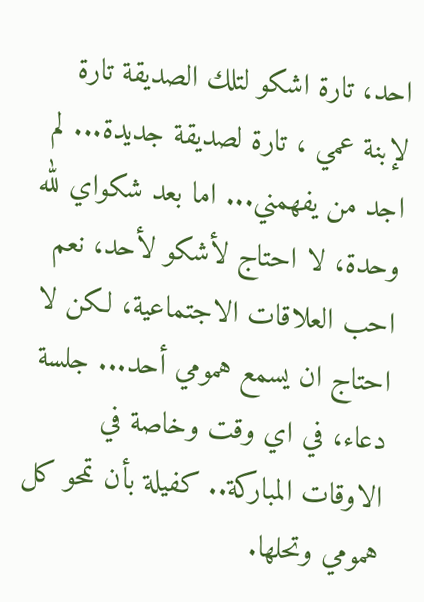احد، تارة اشكو لتلك الصديقة تارة لإبنة عمي ، تارة لصديقة جديدة... لم اجد من يفهمني... اما بعد شكواي لله وحدة، لا احتاج لأشكو لأحد، نعم احب العلاقات الاجتماعية، لكن لا احتاج ان يسمع همومي أحد... جلسة دعاء، في اي وقت وخاصة في الاوقات المباركة.. كفيلة بأن تمحو كل همومي وتحلها.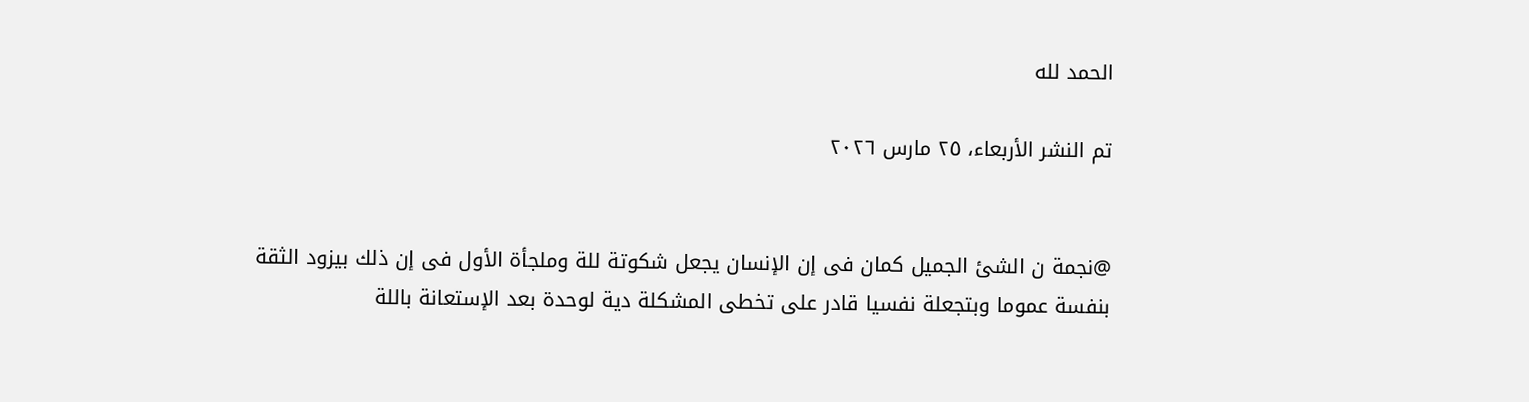الحمد لله

تم النشر الأربعاء، ٢٥ مارس ٢٠٢٦


@نجمة ن الشئ الجميل كمان فى إن الإنسان يجعل شكوتة للة وملجأة الأول فى إن ذلك بيزود الثقة بنفسة عموما وبتجعلة نفسيا قادر على تخطى المشكلة دية لوحدة بعد الإستعانة باللة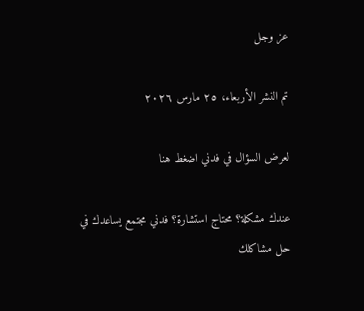عز وجل

تم النشر الأربعاء، ٢٥ مارس ٢٠٢٦

لعرض السؤال في فدني اضغط هنا

عندك مشكلة؟ محتاج استشارة؟ فدني مجتمع يساعدك في حل مشاكلك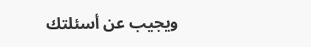ويجيب عن أسئلتك